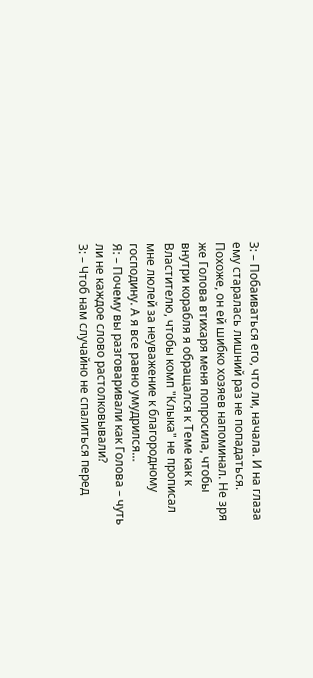З: – Побаиваться его, что ли, начала. И на глаза ему старалась лишний раз не попадаться. Похоже, он ей шибко хозяев напоминал. Не зря же Голова втихаря меня попросила, чтобы внутри корабля я обращался к Теме как к Властителю, чтобы комп "Клыка" не прописал мне люлей за неуважение к благородному господину. А я все равно умудрился…
Я: – Почему вы разговаривали как Голова – чуть ли не каждое слово растолковывали?
З: – Чтоб нам случайно не спалиться перед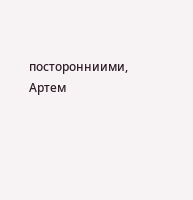посторонниими, Артем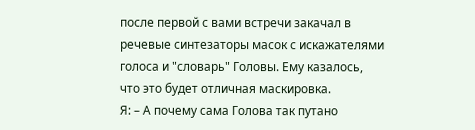после первой с вами встречи закачал в речевые синтезаторы масок с искажателями голоса и "словарь" Головы. Ему казалось, что это будет отличная маскировка.
Я: – А почему сама Голова так путано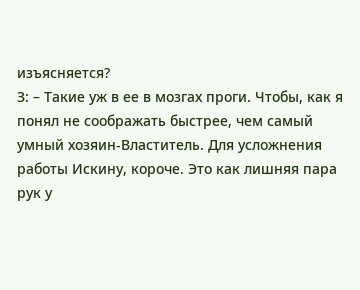изъясняется?
З: – Такие уж в ее в мозгах проги. Чтобы, как я понял не соображать быстрее, чем самый умный хозяин-Властитель. Для усложнения работы Искину, короче. Это как лишняя пара рук у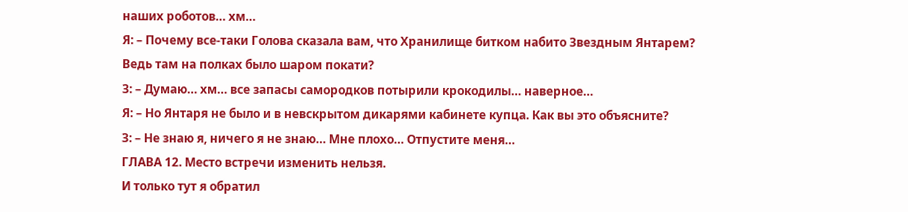наших роботов… хм…
Я: – Почему все-таки Голова сказала вам, что Хранилище битком набито Звездным Янтарем? Ведь там на полках было шаром покати?
З: – Думаю… хм… все запасы самородков потырили крокодилы… наверное…
Я: – Но Янтаря не было и в невскрытом дикарями кабинете купца. Как вы это объясните?
З: – Не знаю я, ничего я не знаю… Мне плохо… Отпустите меня…
ГЛАВА 12. Место встречи изменить нельзя.
И только тут я обратил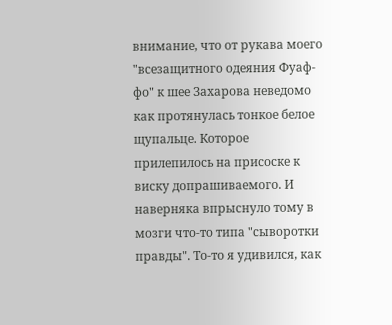внимание, что от рукава моего "всезащитного одеяния Фуаф-фо" к шее Захарова неведомо как протянулась тонкое белое щупальце. Которое прилепилось на присоске к виску допрашиваемого. И наверняка впрыснуло тому в мозги что-то типа "сыворотки правды". То-то я удивился, как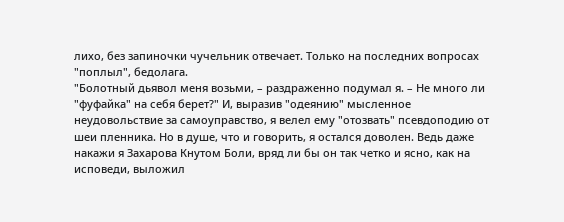лихо, без запиночки чучельник отвечает. Только на последних вопросах "поплыл", бедолага.
"Болотный дьявол меня возьми, – раздраженно подумал я. – Не много ли "фуфайка" на себя берет?" И, выразив "одеянию" мысленное неудовольствие за самоуправство, я велел ему "отозвать" псевдоподию от шеи пленника. Но в душе, что и говорить, я остался доволен. Ведь даже накажи я Захарова Кнутом Боли, вряд ли бы он так четко и ясно, как на исповеди, выложил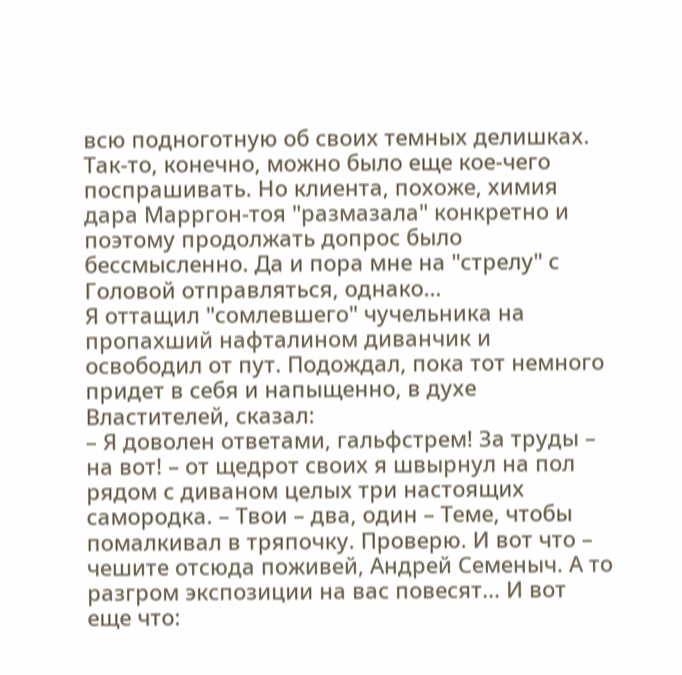всю подноготную об своих темных делишках. Так-то, конечно, можно было еще кое-чего поспрашивать. Но клиента, похоже, химия дара Марргон-тоя "размазала" конкретно и поэтому продолжать допрос было бессмысленно. Да и пора мне на "стрелу" с Головой отправляться, однако…
Я оттащил "сомлевшего" чучельника на пропахший нафталином диванчик и освободил от пут. Подождал, пока тот немного придет в себя и напыщенно, в духе Властителей, сказал:
– Я доволен ответами, гальфстрем! За труды – на вот! – от щедрот своих я швырнул на пол рядом с диваном целых три настоящих самородка. – Твои – два, один – Теме, чтобы помалкивал в тряпочку. Проверю. И вот что – чешите отсюда поживей, Андрей Семеныч. А то разгром экспозиции на вас повесят… И вот еще что: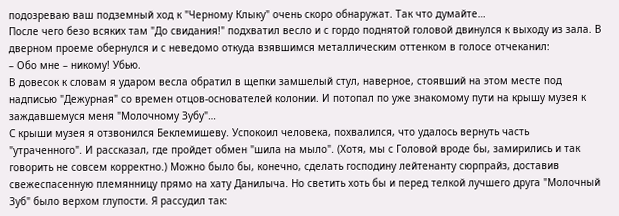подозреваю ваш подземный ход к "Черному Клыку" очень скоро обнаружат. Так что думайте…
После чего безо всяких там "До свидания!" подхватил весло и с гордо поднятой головой двинулся к выходу из зала. В дверном проеме обернулся и с неведомо откуда взявшимся металлическим оттенком в голосе отчеканил:
– Обо мне – никому! Убью.
В довесок к словам я ударом весла обратил в щепки замшелый стул, наверное, стоявший на этом месте под надписью "Дежурная" со времен отцов-основателей колонии. И потопал по уже знакомому пути на крышу музея к заждавшемуся меня "Молочному Зубу"…
С крыши музея я отзвонился Беклемишеву. Успокоил человека, похвалился, что удалось вернуть часть "утраченного". И рассказал, где пройдет обмен "шила на мыло". (Хотя, мы с Головой вроде бы, замирились и так говорить не совсем корректно.) Можно было бы, конечно, сделать господину лейтенанту сюрпрайз, доставив свежеспасенную племянницу прямо на хату Данилыча. Но светить хоть бы и перед телкой лучшего друга "Молочный Зуб" было верхом глупости. Я рассудил так: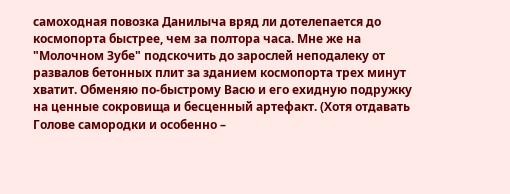самоходная повозка Данилыча вряд ли дотелепается до космопорта быстрее, чем за полтора часа. Мне же на "Молочном Зубе" подскочить до зарослей неподалеку от развалов бетонных плит за зданием космопорта трех минут хватит. Обменяю по-быстрому Васю и его ехидную подружку на ценные сокровища и бесценный артефакт. (Хотя отдавать Голове самородки и особенно –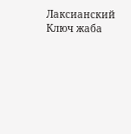Лаксианский Ключ жаба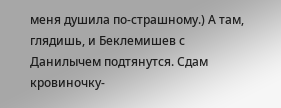меня душила по-страшному.) А там, глядишь, и Беклемишев с Данилычем подтянутся. Сдам кровиночку-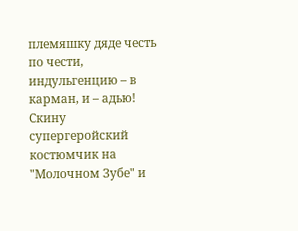племяшку дяде честь по чести, индульгенцию – в карман, и – адью! Скину супергеройский костюмчик на "Молочном Зубе" и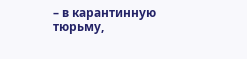– в карантинную тюрьму,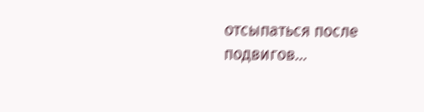отсыпаться после подвигов…